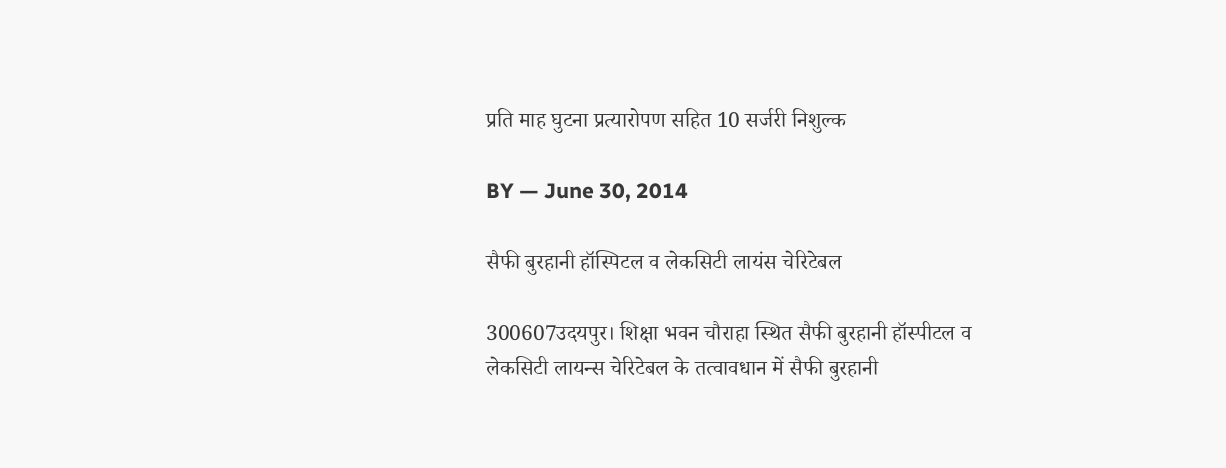प्रति माह घुटना प्रत्यारोपण सहित 10 सर्जरी निशुल्क

BY — June 30, 2014

सैफी बुरहानी हॉस्पिटल व लेकसिटी लायंस चेरिटेबल

300607उदयपुर। शिक्षा भवन चौराहा स्थित सैफी बुरहानी हॉस्पीटल व लेकसिटी लायन्स चेरिटेबल के तत्वावधान में सैफी बुरहानी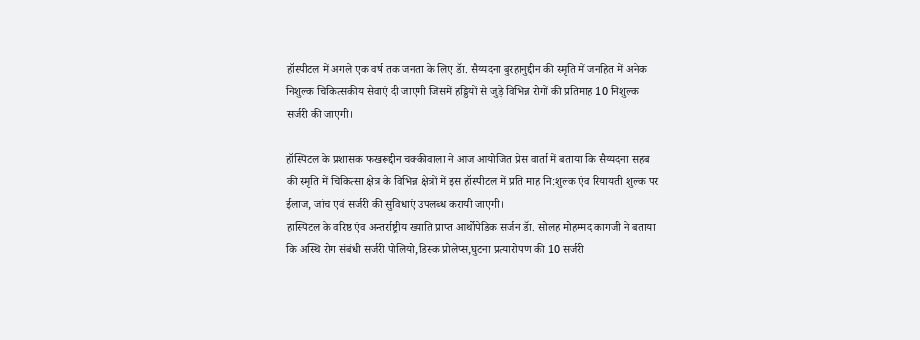हॉस्पीटल में अगले एक वर्ष तक जनता के लिए डॅा. सैय्यदना बुरहानुद्दीन की स्मृति में जनहित में अनेक निशुल्क चिकित्सकीय सेवाएं दी जाएगी जिसमें हड्डियों से जुड़े विभिन्न रोगों की प्रतिमाह 10 निशुल्क सर्जरी की जाएगी।

हॉस्पिटल के प्रशासक फखरूद्दीन चक्कीवाला ने आज आयोजित प्रेस वार्ता में बताया कि सैय्यदना सहब की स्मृति में चिकित्सा क्षेत्र के विभिन्न क्षेत्रों में इस हॉस्पीटल में प्रति माह नि:शुल्क एंव रियायती शुल्क पर ईलाज, जांच एवं सर्जरी की सुविधाएं उपलब्ध करायी जाएगी।
हास्पिटल के वरिष्ठ एंव अन्तर्राष्ट्रीय ख्याति प्राप्त आर्थोपेडिक सर्जन डॅा. सोलह मोहम्मद कागजी ने बताया कि अस्थि रोग संबंधी सर्जरी पोलियो,डिस्क प्रोलेप्स,घुटना प्रत्यारोपण की 10 सर्जरी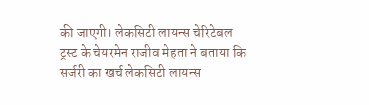की जाएगी। लेकसिटी लायन्स चेरिटेबल ट्रस्ट के चेयरमेन राजीव मेहता ने बताया कि सर्जरी का खर्च लेकसिटी लायन्स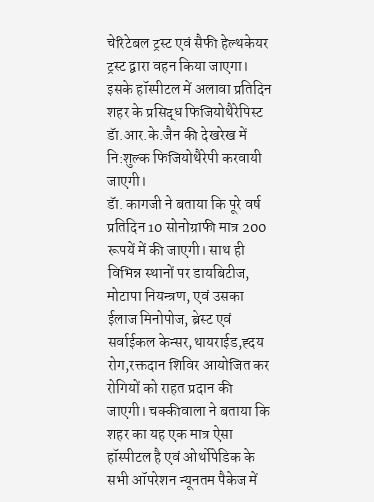चेरिटेबल ट्रस्ट एवं सैफी हेल्थकेयर ट्रस्ट द्वारा वहन किया जाएगा।  इसके हॉस्पीटल में अलावा प्रतिदिन शहर के प्रसिद्ध फिजियोथैरेपिस्ट डॅा.आर.के.जैन की देखरेख में नि:शुल्क फिजियोथैरेपी करवायी जाएगी।
डॅा. कागजी ने बताया कि पूरे वर्ष प्रतिदिन 10 सोनोग्राफी मात्र 200 रूपयें में की जाएगी। साथ ही विभिन्न स्थानों पर डायबिटीज, मोटापा नियन्त्रण, एवं उसका ईलाज मिनोपोज, ब्रेस्ट एवं सर्वाईकल केन्सर,थायराईड,ह्दय रोग,रक्तदान शिविर आयोजित कर रोगियों को राहत प्रदान की जाएगी। चक्कीवाला ने बताया कि शहर का यह एक मात्र ऐसा हॉस्पीटल है एवं ओर्थोपेडिक के सभी ऑपरेशन न्यूनतम पैकेज में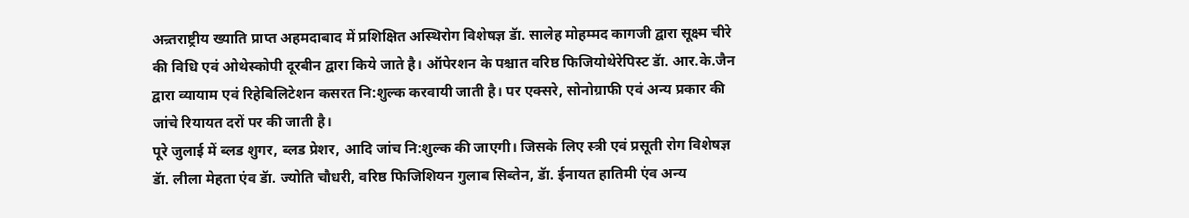अन्र्तराष्ट्रीय ख्याति प्राप्त अहमदाबाद में प्रशिक्षित अस्थिरोग विशेषज्ञ डॅा. सालेह मोहम्मद कागजी द्वारा सूक्ष्म चीरे की विधि एवं ओथेस्कोपी दूरबीन द्वारा किये जाते है। ऑपेरशन के पश्चात वरिष्ठ फिजियोथेरेपिस्ट डॅा. आर.के.जैन द्वारा व्यायाम एवं रिहेबिलिटेशन कसरत नि:शुल्क करवायी जाती है। पर एक्सरे, सोनोग्राफी एवं अन्य प्रकार की जांचे रियायत दरों पर की जाती है।
पूरे जुलाई में ब्लड शुगर, ब्लड प्रेशर, आदि जांच नि:शुल्क की जाएगी। जिसके लिए स्त्री एवं प्रसूती रोग विशेषज्ञ डॅा. लीला मेहता एंव डॅा. ज्योति चौधरी, वरिष्ठ फिजिशियन गुलाब सिब्तेन, डॅा. ईनायत हातिमी एंव अन्य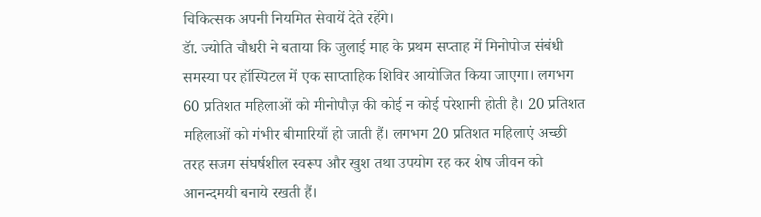चिकित्सक अपनी नियमित सेवायें देते रहेंगे।
डॅा. ज्योति चौधरी ने बताया कि जुलाई माह के प्रथम सप्ताह में मिनोपोज संबंधी समस्या पर हॉस्पिटल में एक साप्ताहिक शिविर आयोजित किया जाएगा। लगभग 60 प्रतिशत महिलाओं को मीनोपौज़ की कोई न कोई परेशानी होती है। 20 प्रतिशत महिलाओं को गंभीर बीमारियाँ हो जाती हैं। लगभग 20 प्रतिशत महिलाएं अच्छी तरह सजग संघर्षशील स्वरूप और खुश तथा उपयोग रह कर शेष जीवन को आनन्दमयी बनाये रखती हैं।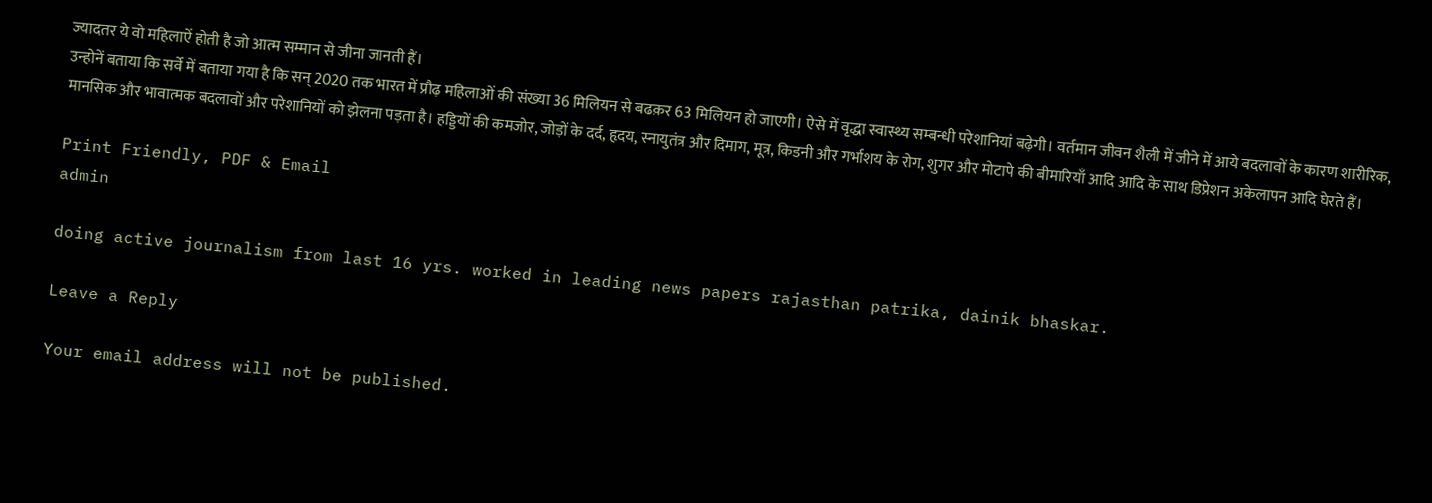ज्यादतर ये वो महिलाऐं होती है जो आत्म सम्मान से जीना जानती हैं।
उन्होनें बताया कि सर्वे में बताया गया है कि सन् 2020 तक भारत में प्रौढ़ महिलाओं की संख्या 36 मिलियन से बढक़र 63 मिलियन हो जाएगी। ऐसे में वृद्धा स्वास्थ्य सम्बन्धी परेशानियां बढ़ेगी। वर्तमान जीवन शैली में जीने में आये बदलावों के कारण शारीरिक, मानसिक और भावात्मक बदलावों और परेशानियों को झेलना पड़ता है। हड्डियों की कमजोर, जोड़ों के दर्द, हृदय, स्नायुतंत्र और दिमाग, मूत्र, किडनी और गर्भाशय के रोग, शुगर और मोटापे की बीमारियाँ आदि आदि के साथ डिप्रेशन अकेलापन आदि घेरते हैं।

Print Friendly, PDF & Email
admin

doing active journalism from last 16 yrs. worked in leading news papers rajasthan patrika, dainik bhaskar.

Leave a Reply

Your email address will not be published.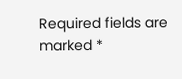Required fields are marked *